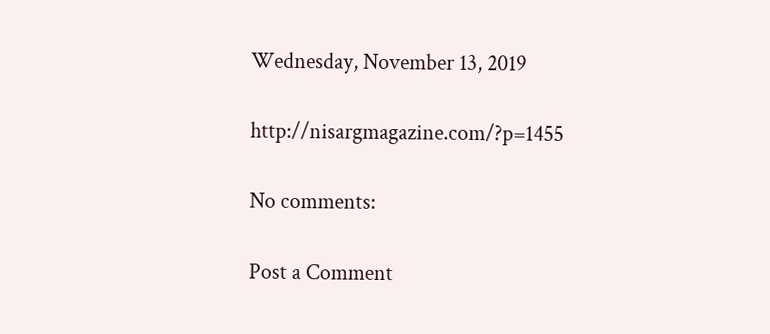Wednesday, November 13, 2019

http://nisargmagazine.com/?p=1455

No comments:

Post a Comment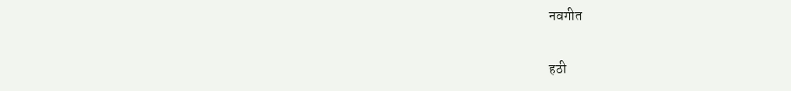नवगीत

हठी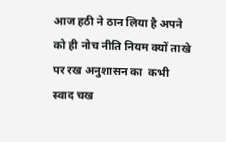आज हठी ने ठान लिया है अपने को ही नोच नीति नियम क्यों ताखे पर रख अनुशासन का  कभी स्वाद चख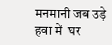मनमानी जब उड़े हवा में  घर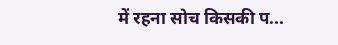में रहना सोच किसकी प...